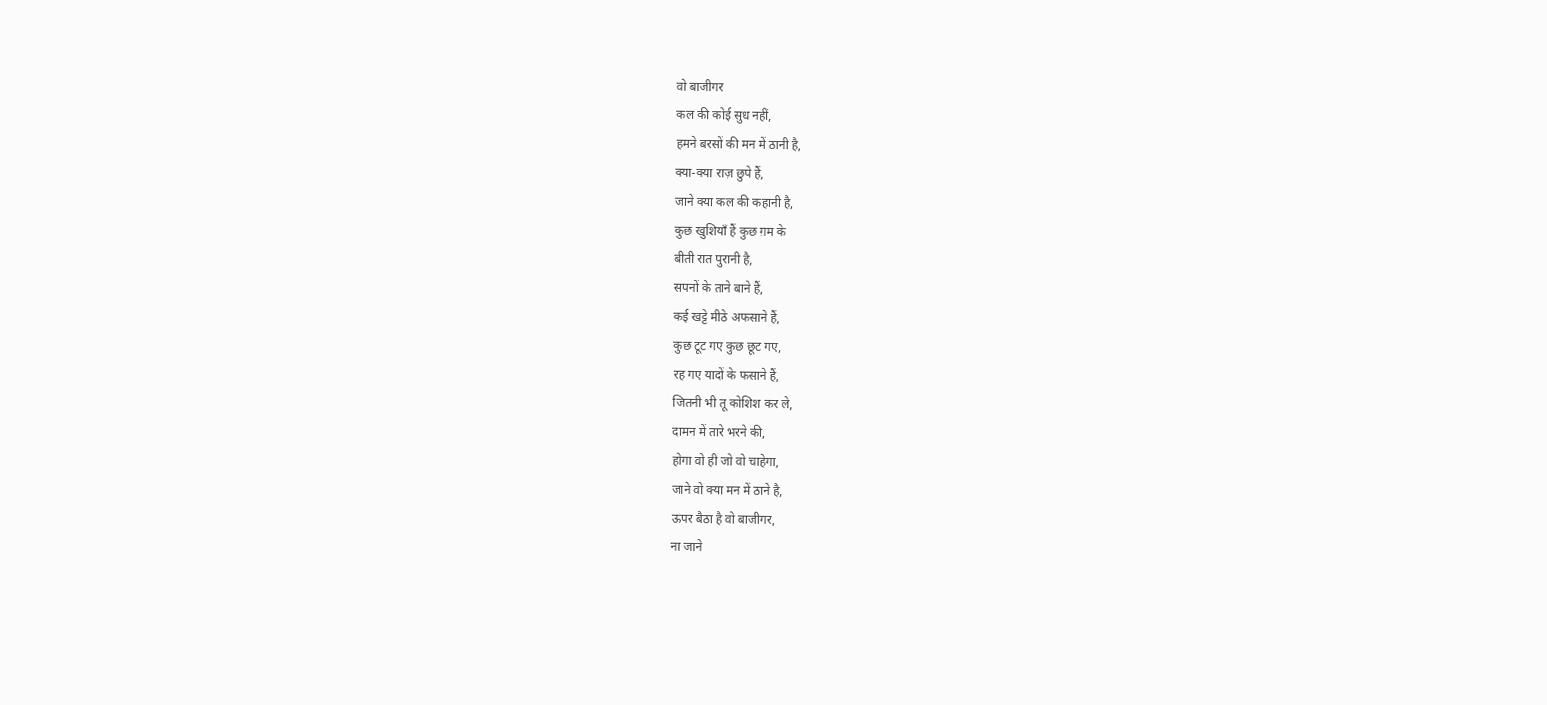वो बाजीगर
कल की कोई सुध नहीं,
हमने बरसों की मन में ठानी है,
क्या-क्या राज़ छुपे हैं,
जाने क्या कल की कहानी है,
कुछ खुशियाँ हैं कुछ ग़म के
बीती रात पुरानी है,
सपनों के ताने बाने हैं,
कई खट्टे मीठे अफसाने हैं,
कुछ टूट गए कुछ छूट गए,
रह गए यादों के फसाने हैं,
जितनी भी तू कोशिश कर ले,
दामन में तारे भरने की,
होगा वो ही जो वो चाहेगा,
जाने वो क्या मन में ठाने है,
ऊपर बैठा है वो बाजीगर,
ना जाने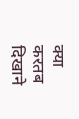क्या करतब दिखाने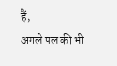हैं,
अगले पल की भी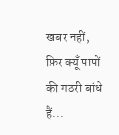खबर नहीं,
फ़िर क्यूँ पापों की गठरी बांधे हैं...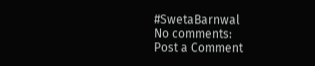#SwetaBarnwal
No comments:
Post a Comment